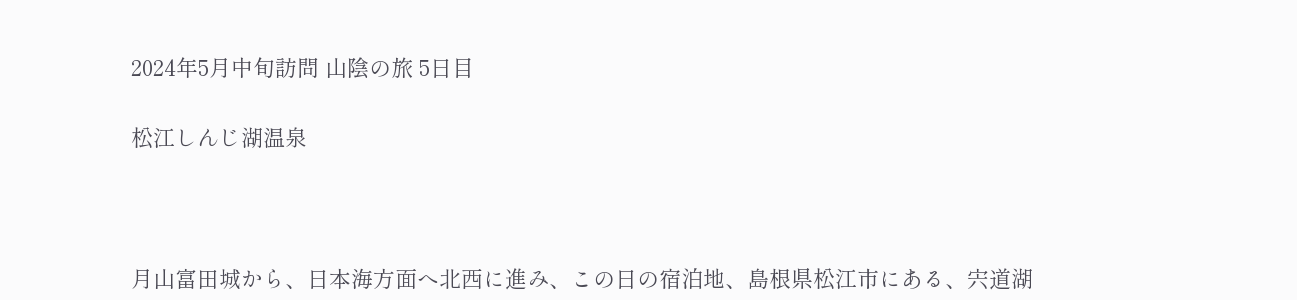2024年5月中旬訪問 山陰の旅 5日目

松江しんじ湖温泉



月山富田城から、日本海方面へ北西に進み、この日の宿泊地、島根県松江市にある、宍道湖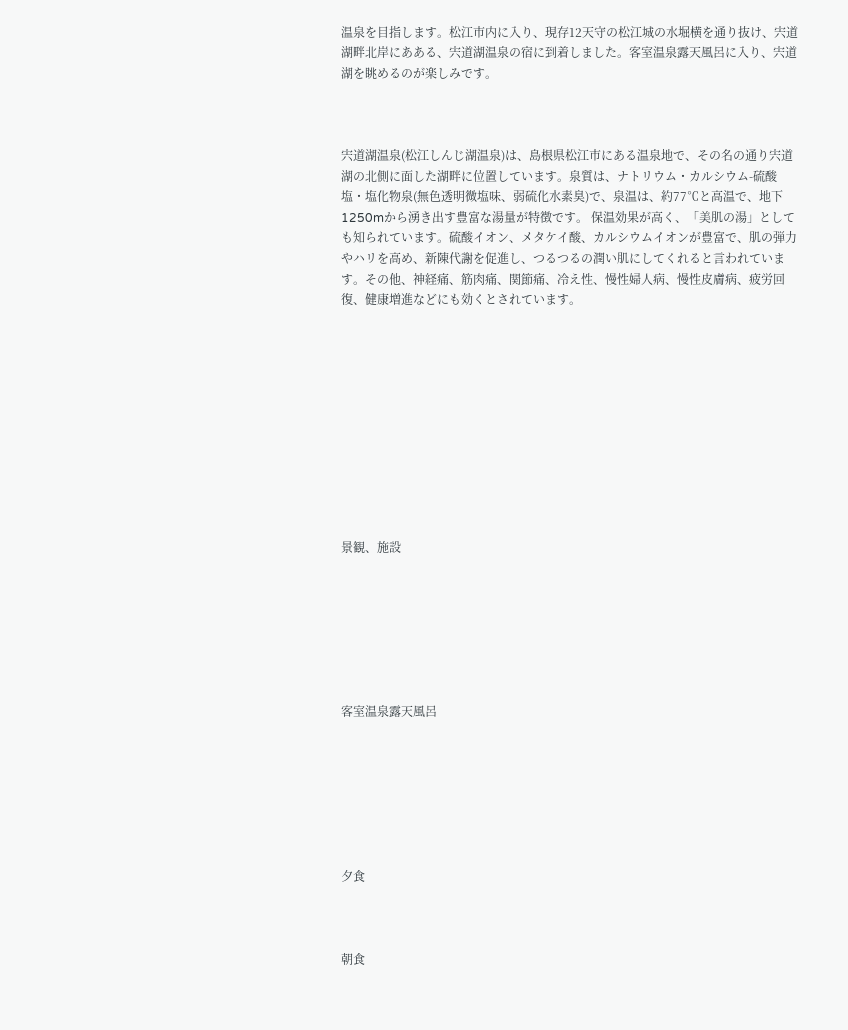温泉を目指します。松江市内に入り、現存12天守の松江城の水堀横を通り抜け、宍道湖畔北岸にあある、宍道湖温泉の宿に到着しました。客室温泉露天風呂に入り、宍道湖を眺めるのが楽しみです。



宍道湖温泉(松江しんじ湖温泉)は、島根県松江市にある温泉地で、その名の通り宍道湖の北側に面した湖畔に位置しています。泉質は、ナトリウム・カルシウム-硫酸塩・塩化物泉(無色透明微塩味、弱硫化水素臭)で、泉温は、約77℃と高温で、地下1250mから湧き出す豊富な湯量が特徴です。 保温効果が高く、「美肌の湯」としても知られています。硫酸イオン、メタケイ酸、カルシウムイオンが豊富で、肌の弾力やハリを高め、新陳代謝を促進し、つるつるの潤い肌にしてくれると言われています。その他、神経痛、筋肉痛、関節痛、冷え性、慢性婦人病、慢性皮膚病、疲労回復、健康増進などにも効くとされています。











景観、施設







客室温泉露天風呂







夕食



朝食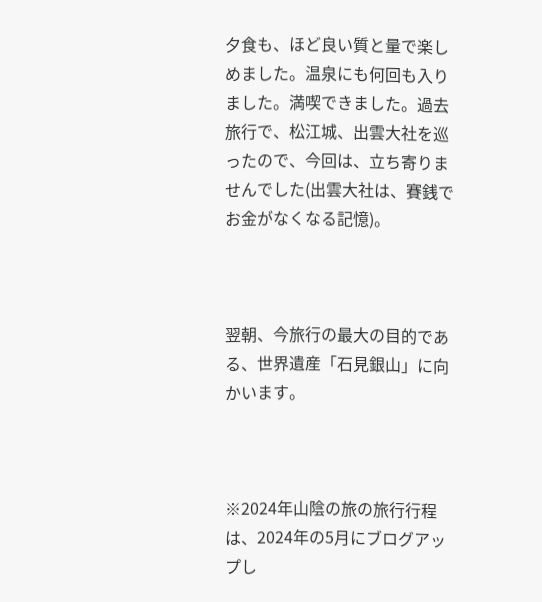夕食も、ほど良い質と量で楽しめました。温泉にも何回も入りました。満喫できました。過去旅行で、松江城、出雲大社を巡ったので、今回は、立ち寄りませんでした(出雲大社は、賽銭でお金がなくなる記憶)。



翌朝、今旅行の最大の目的である、世界遺産「石見銀山」に向かいます。



※2024年山陰の旅の旅行行程は、2024年の5月にブログアップし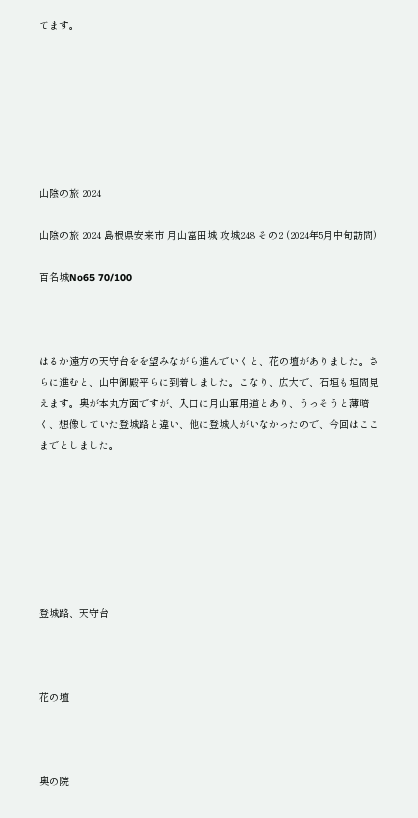てます。







山陰の旅 2024

山陰の旅 2024 島根県安来市 月山富田城 攻城248 その2 (2024年5月中旬訪問)

百名城No65 70/100



はるか遠方の天守台をを望みながら進んでいくと、花の壇がありました。さらに進むと、山中御殿平らに到着しました。こなり、広大で、石垣も垣間見えます。奥が本丸方面ですが、入口に月山軍用道とあり、うっそうと薄暗く、想像していた登城路と違い、他に登城人がいなかったので、今回はここまでとしました。







登城路、天守台



花の壇



奥の院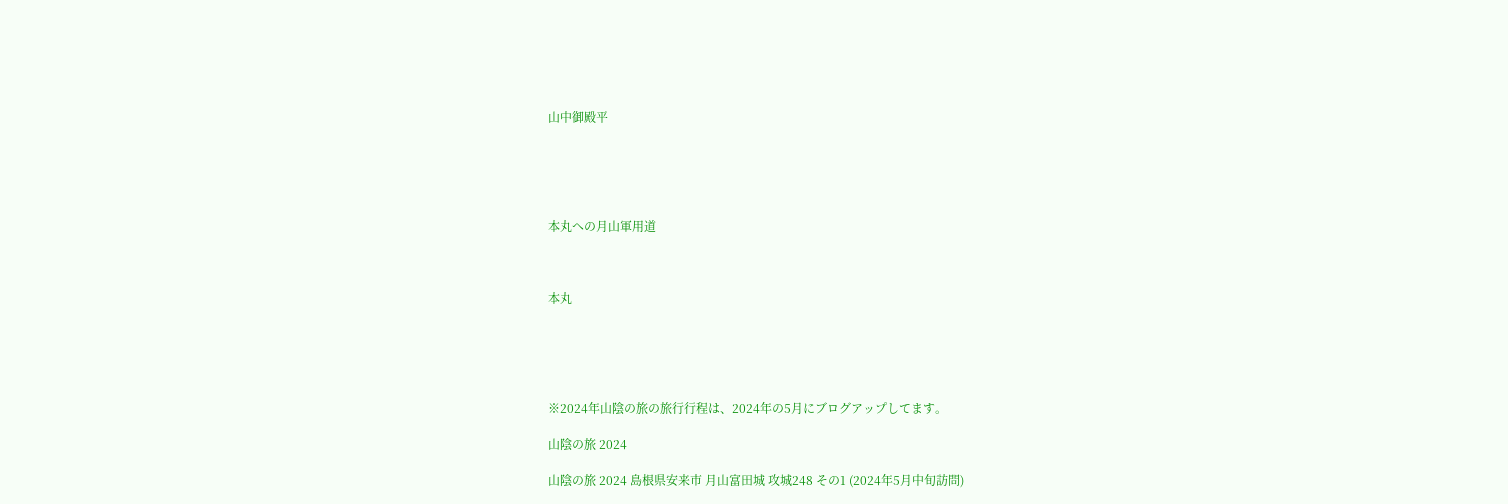山中御殿平





本丸への月山軍用道



本丸





※2024年山陰の旅の旅行行程は、2024年の5月にブログアップしてます。

山陰の旅 2024

山陰の旅 2024 島根県安来市 月山富田城 攻城248 その1 (2024年5月中旬訪問)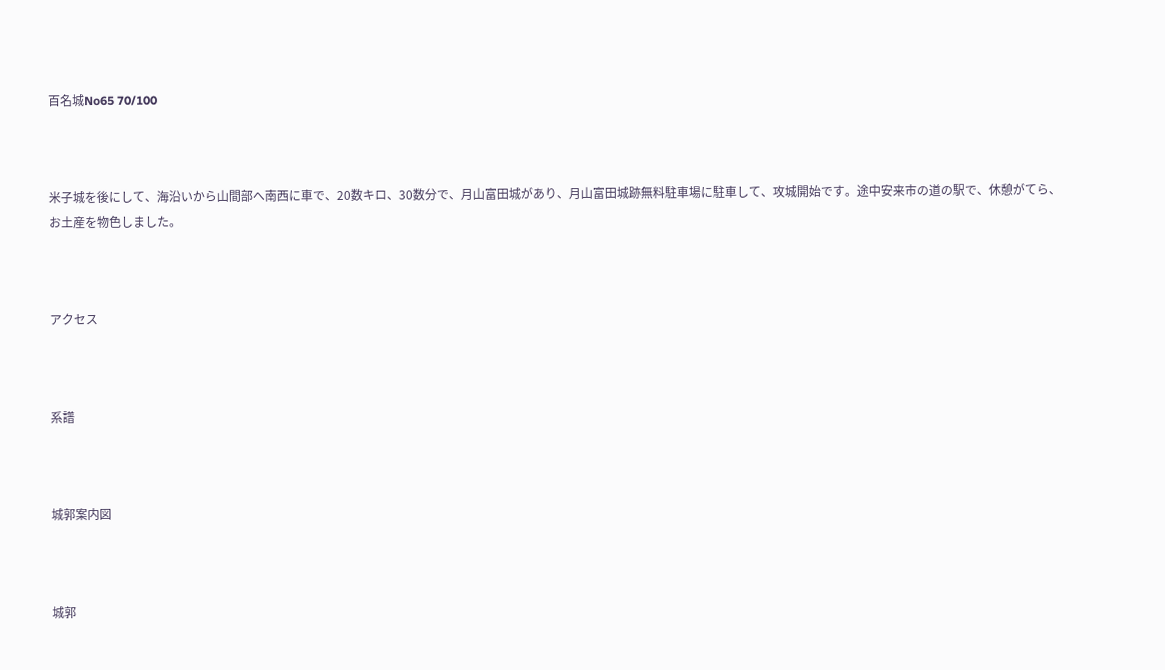百名城No65 70/100



米子城を後にして、海沿いから山間部へ南西に車で、20数キロ、30数分で、月山富田城があり、月山富田城跡無料駐車場に駐車して、攻城開始です。途中安来市の道の駅で、休憩がてら、お土産を物色しました。



アクセス



系譜



城郭案内図



城郭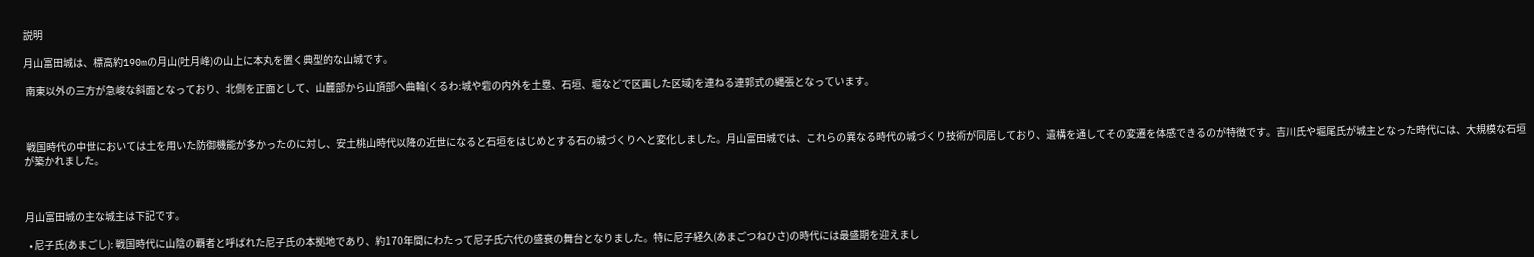説明

月山富田城は、標高約190mの月山(吐月峰)の山上に本丸を置く典型的な山城です。

 南東以外の三方が急峻な斜面となっており、北側を正面として、山麓部から山頂部へ曲輪(くるわ:城や砦の内外を土塁、石垣、堀などで区画した区域)を連ねる連郭式の縄張となっています。



 戦国時代の中世においては土を用いた防御機能が多かったのに対し、安土桃山時代以降の近世になると石垣をはじめとする石の城づくりへと変化しました。月山富田城では、これらの異なる時代の城づくり技術が同居しており、遺構を通してその変遷を体感できるのが特徴です。吉川氏や堀尾氏が城主となった時代には、大規模な石垣が築かれました。



月山富田城の主な城主は下記です。

  • 尼子氏(あまごし): 戦国時代に山陰の覇者と呼ばれた尼子氏の本拠地であり、約170年間にわたって尼子氏六代の盛衰の舞台となりました。特に尼子経久(あまごつねひさ)の時代には最盛期を迎えまし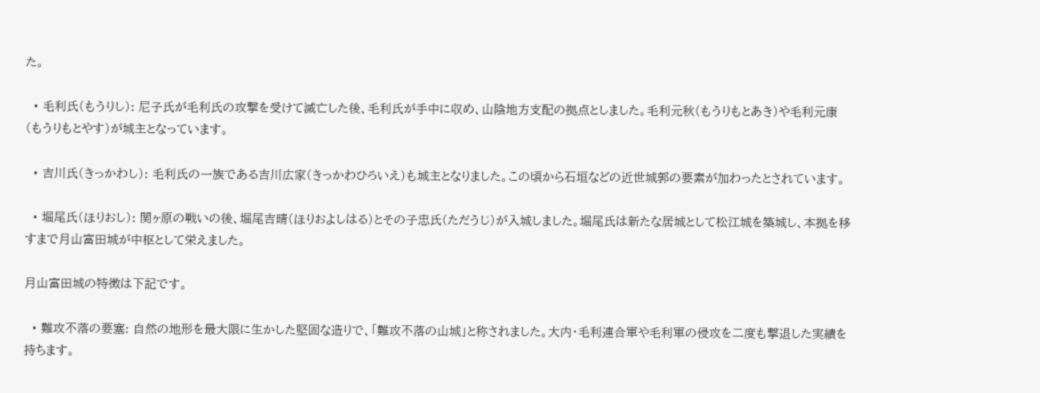た。

  • 毛利氏(もうりし): 尼子氏が毛利氏の攻撃を受けて滅亡した後、毛利氏が手中に収め、山陰地方支配の拠点としました。毛利元秋(もうりもとあき)や毛利元康(もうりもとやす)が城主となっています。

  • 吉川氏(きっかわし): 毛利氏の一族である吉川広家(きっかわひろいえ)も城主となりました。この頃から石垣などの近世城郭の要素が加わったとされています。

  • 堀尾氏(ほりおし): 関ヶ原の戦いの後、堀尾吉晴(ほりおよしはる)とその子忠氏(ただうじ)が入城しました。堀尾氏は新たな居城として松江城を築城し、本拠を移すまで月山富田城が中枢として栄えました。

月山富田城の特徴は下記です。

  • 難攻不落の要塞: 自然の地形を最大限に生かした堅固な造りで、「難攻不落の山城」と称されました。大内・毛利連合軍や毛利軍の侵攻を二度も撃退した実績を持ちます。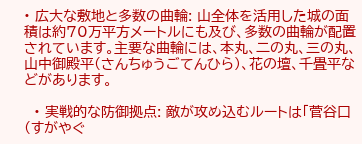• 広大な敷地と多数の曲輪: 山全体を活用した城の面積は約70万平方メートルにも及び、多数の曲輪が配置されています。主要な曲輪には、本丸、二の丸、三の丸、山中御殿平(さんちゅうごてんひら)、花の壇、千畳平などがあります。

  • 実戦的な防御拠点: 敵が攻め込むルートは「菅谷口(すがやぐ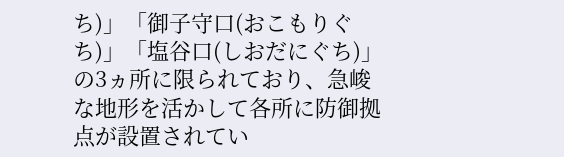ち)」「御子守口(おこもりぐち)」「塩谷口(しおだにぐち)」の3ヵ所に限られており、急峻な地形を活かして各所に防御拠点が設置されてい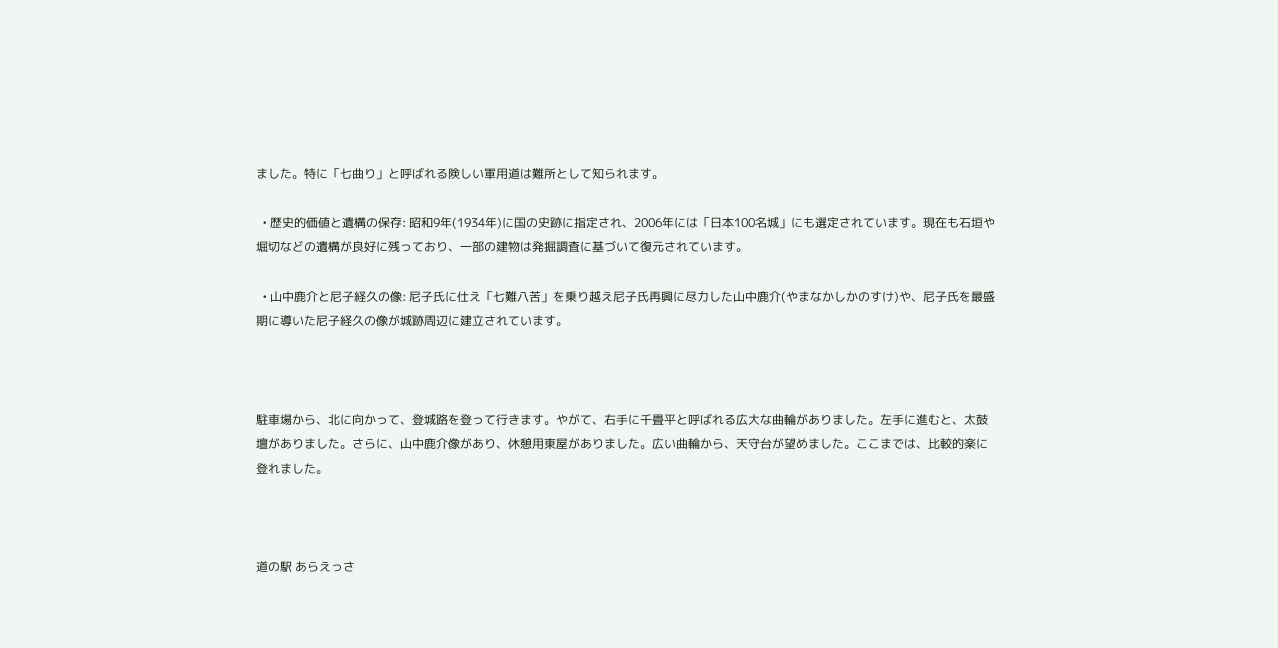ました。特に「七曲り」と呼ばれる険しい軍用道は難所として知られます。

  • 歴史的価値と遺構の保存: 昭和9年(1934年)に国の史跡に指定され、2006年には「日本100名城」にも選定されています。現在も石垣や堀切などの遺構が良好に残っており、一部の建物は発掘調査に基づいて復元されています。

  • 山中鹿介と尼子経久の像: 尼子氏に仕え「七難八苦」を乗り越え尼子氏再興に尽力した山中鹿介(やまなかしかのすけ)や、尼子氏を最盛期に導いた尼子経久の像が城跡周辺に建立されています。



駐車場から、北に向かって、登城路を登って行きます。やがて、右手に千畳平と呼ばれる広大な曲輪がありました。左手に進むと、太鼓壇がありました。さらに、山中鹿介像があり、休憩用東屋がありました。広い曲輪から、天守台が望めました。ここまでは、比較的楽に登れました。



道の駅 あらえっさ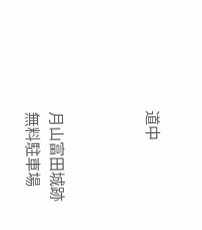道中



月山富田城跡無料駐車場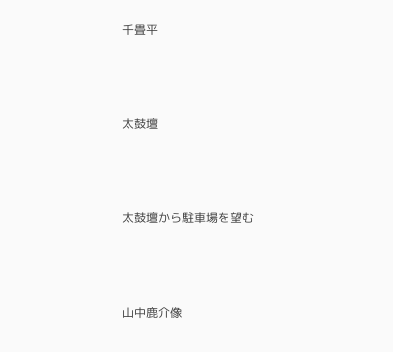千畳平



太鼓壇



太鼓壇から駐車場を望む



山中鹿介像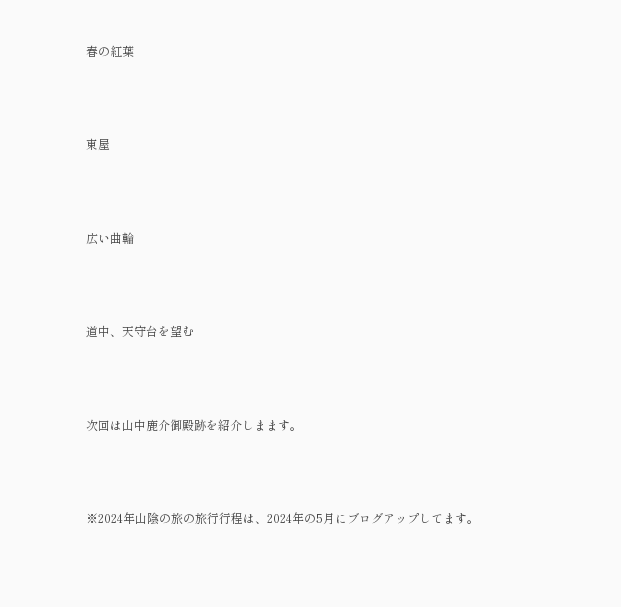春の紅葉



東屋



広い曲輪



道中、天守台を望む



次回は山中鹿介御殿跡を紹介しまます。



※2024年山陰の旅の旅行行程は、2024年の5月にブログアップしてます。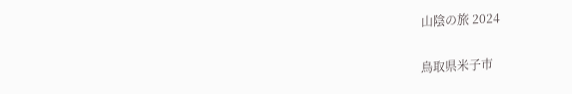山陰の旅 2024

鳥取県米子市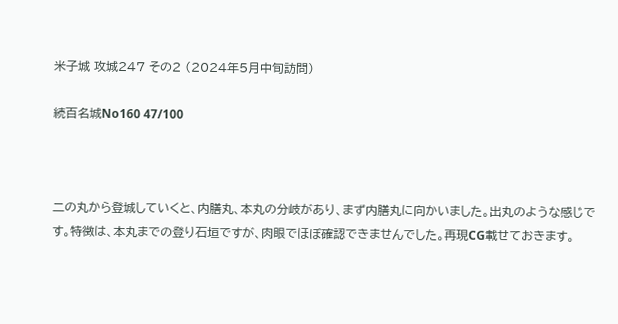米子城 攻城247 その2 (2024年5月中旬訪問)

続百名城No160 47/100



二の丸から登城していくと、内膳丸、本丸の分岐があり、まず内膳丸に向かいました。出丸のような感じです。特徴は、本丸までの登り石垣ですが、肉眼でほぼ確認できませんでした。再現CG載せておきます。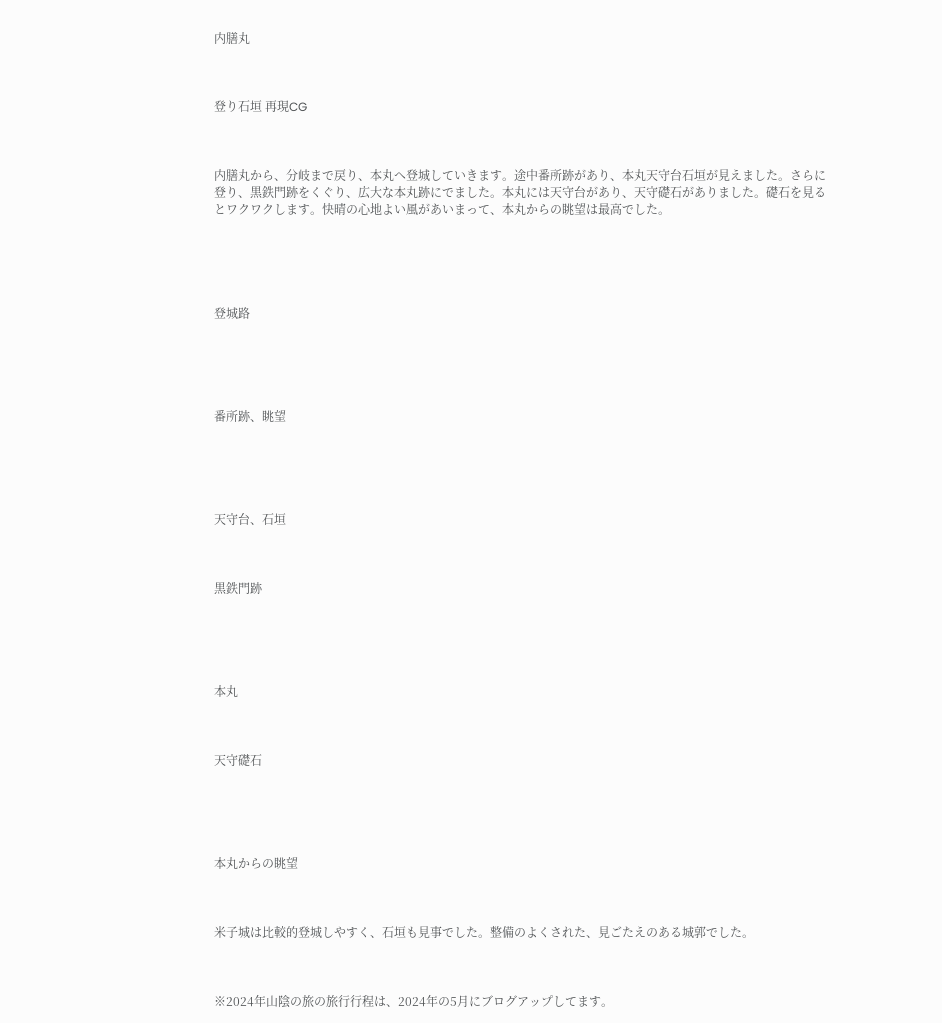内膳丸



登り石垣 再現CG



内膳丸から、分岐まで戻り、本丸へ登城していきます。途中番所跡があり、本丸天守台石垣が見えました。さらに登り、黒鉄門跡をくぐり、広大な本丸跡にでました。本丸には天守台があり、天守礎石がありました。礎石を見るとワクワクします。快晴の心地よい風があいまって、本丸からの眺望は最高でした。





登城路





番所跡、眺望





天守台、石垣



黒鉄門跡





本丸



天守礎石





本丸からの眺望



米子城は比較的登城しやすく、石垣も見事でした。整備のよくされた、見ごたえのある城郭でした。



※2024年山陰の旅の旅行行程は、2024年の5月にブログアップしてます。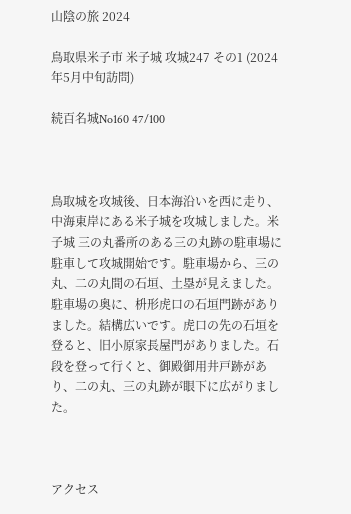山陰の旅 2024

鳥取県米子市 米子城 攻城247 その1 (2024年5月中旬訪問)

続百名城No160 47/100



鳥取城を攻城後、日本海沿いを西に走り、中海東岸にある米子城を攻城しました。米子城 三の丸番所のある三の丸跡の駐車場に駐車して攻城開始です。駐車場から、三の丸、二の丸間の石垣、土塁が見えました。駐車場の奥に、枡形虎口の石垣門跡がありました。結構広いです。虎口の先の石垣を登ると、旧小原家長屋門がありました。石段を登って行くと、御殿御用井戸跡があり、二の丸、三の丸跡が眼下に広がりました。



アクセス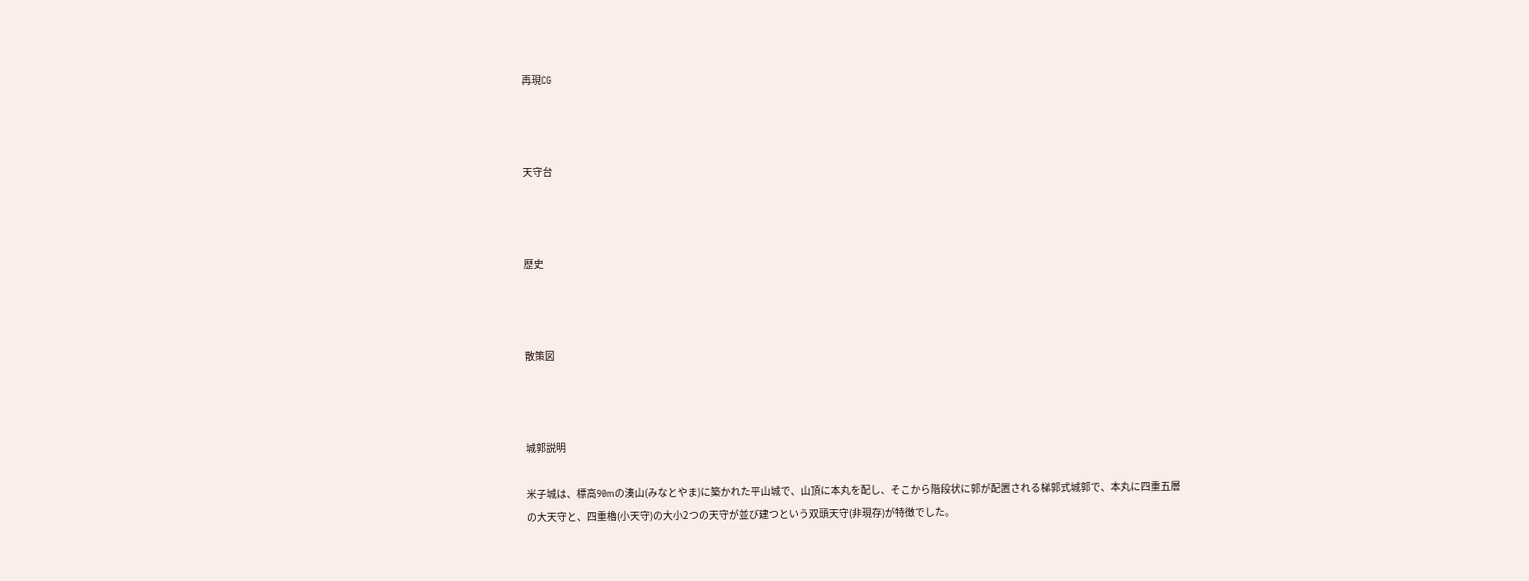再現CG



天守台



歴史



散策図



城郭説明

米子城は、標高90mの湊山(みなとやま)に築かれた平山城で、山頂に本丸を配し、そこから階段状に郭が配置される梯郭式城郭で、本丸に四重五層の大天守と、四重櫓(小天守)の大小2つの天守が並び建つという双頭天守(非現存)が特徴でした。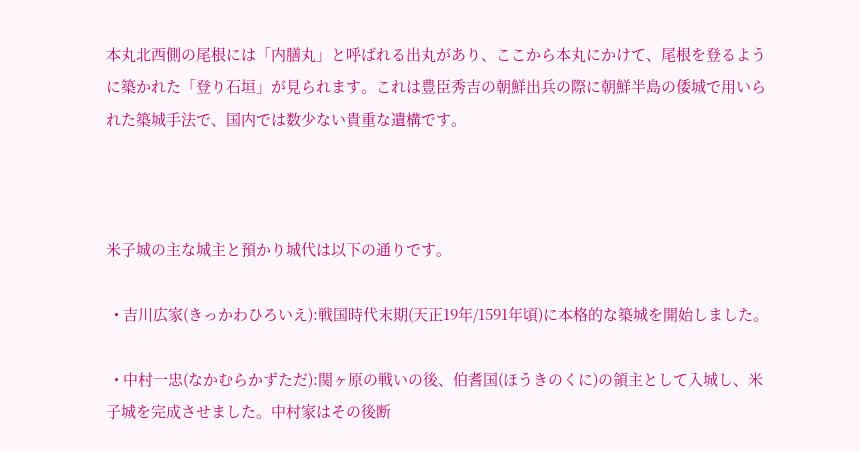本丸北西側の尾根には「内膳丸」と呼ばれる出丸があり、ここから本丸にかけて、尾根を登るように築かれた「登り石垣」が見られます。これは豊臣秀吉の朝鮮出兵の際に朝鮮半島の倭城で用いられた築城手法で、国内では数少ない貴重な遺構です。



米子城の主な城主と預かり城代は以下の通りです。

  • 吉川広家(きっかわひろいえ):戦国時代末期(天正19年/1591年頃)に本格的な築城を開始しました。

  • 中村一忠(なかむらかずただ):関ヶ原の戦いの後、伯耆国(ほうきのくに)の領主として入城し、米子城を完成させました。中村家はその後断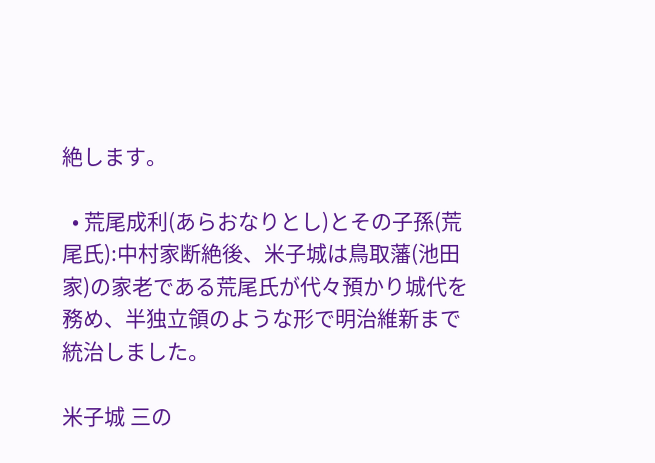絶します。

  • 荒尾成利(あらおなりとし)とその子孫(荒尾氏):中村家断絶後、米子城は鳥取藩(池田家)の家老である荒尾氏が代々預かり城代を務め、半独立領のような形で明治維新まで統治しました。

米子城 三の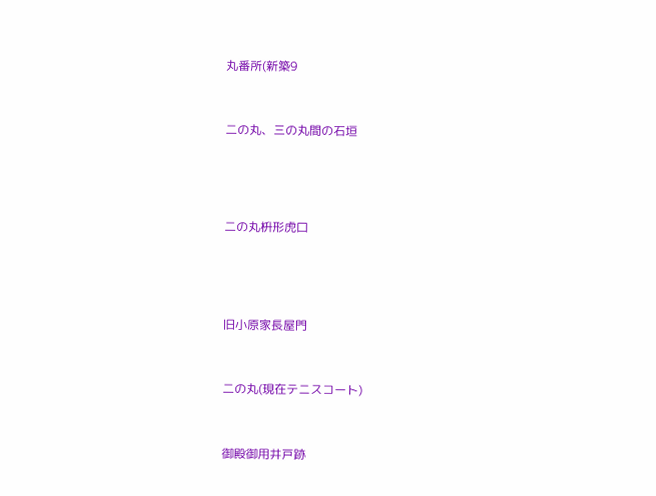丸番所(新築9



二の丸、三の丸間の石垣





二の丸枡形虎口





旧小原家長屋門



二の丸(現在テニスコート)



御殿御用井戸跡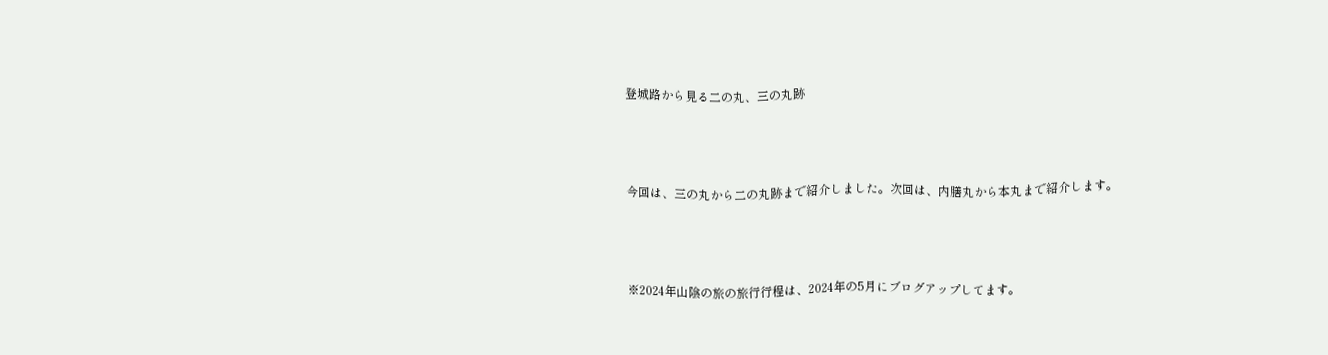登城路から見る二の丸、三の丸跡



今回は、三の丸から二の丸跡まで紹介しました。次回は、内膳丸から本丸まで紹介します。



※2024年山陰の旅の旅行行程は、2024年の5月にブログアップしてます。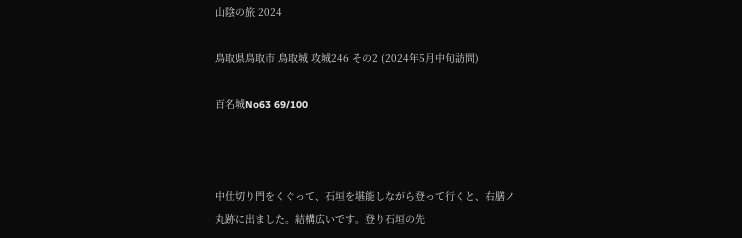山陰の旅 2024

鳥取県鳥取市 鳥取城 攻城246 その2 (2024年5月中旬訪問)

百名城No63 69/100



中仕切り門をくぐって、石垣を堪能しながら登って行くと、右膳ノ丸跡に出ました。結構広いです。登り石垣の先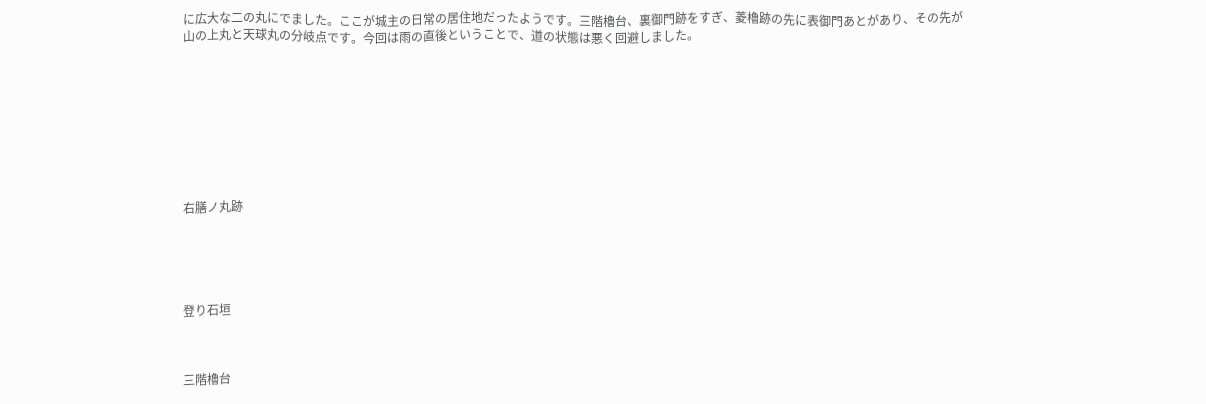に広大な二の丸にでました。ここが城主の日常の居住地だったようです。三階櫓台、裏御門跡をすぎ、菱櫓跡の先に表御門あとがあり、その先が山の上丸と天球丸の分岐点です。今回は雨の直後ということで、道の状態は悪く回避しました。









右膳ノ丸跡





登り石垣



三階櫓台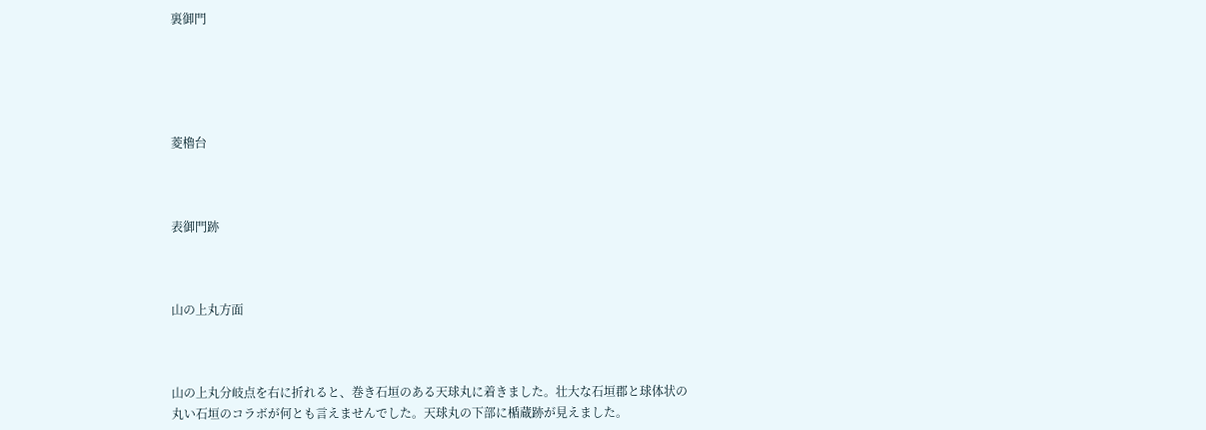裏御門





菱櫓台



表御門跡



山の上丸方面



山の上丸分岐点を右に折れると、巻き石垣のある天球丸に着きました。壮大な石垣郡と球体状の丸い石垣のコラボが何とも言えませんでした。天球丸の下部に楯蔵跡が見えました。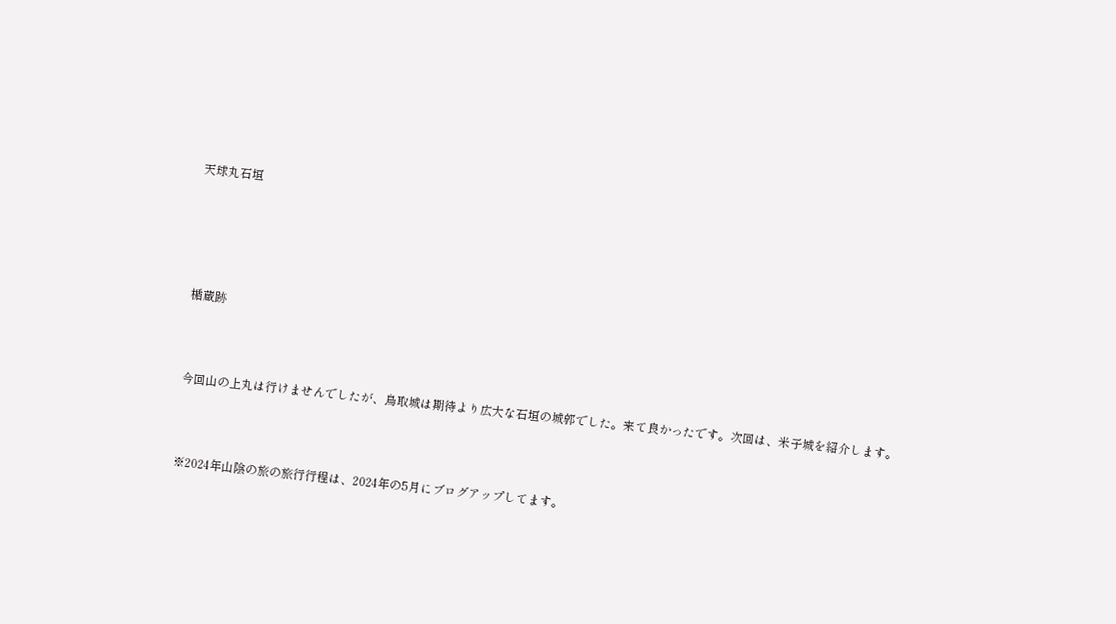天球丸石垣





楯蔵跡



今回山の上丸は行けませんでしたが、鳥取城は期待より広大な石垣の城郭でした。来て良かったです。次回は、米子城を紹介します。



※2024年山陰の旅の旅行行程は、2024年の5月にブログアップしてます。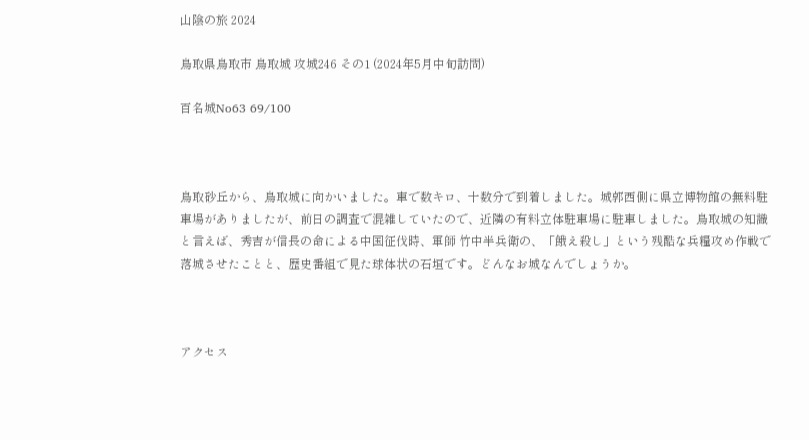山陰の旅 2024

鳥取県鳥取市 鳥取城 攻城246 その1 (2024年5月中旬訪問)

百名城No63 69/100



鳥取砂丘から、鳥取城に向かいました。車で数キロ、十数分で到着しました。城郭西側に県立博物館の無料駐車場がありましたが、前日の調査で混雑していたので、近隣の有料立体駐車場に駐車しました。鳥取城の知識と言えば、秀吉が信長の命による中国征伐時、軍師 竹中半兵衛の、「餓え殺し」という残酷な兵糧攻め作戦で落城させたことと、歴史番組で見た球体状の石垣です。どんなお城なんでしょうか。



アクセス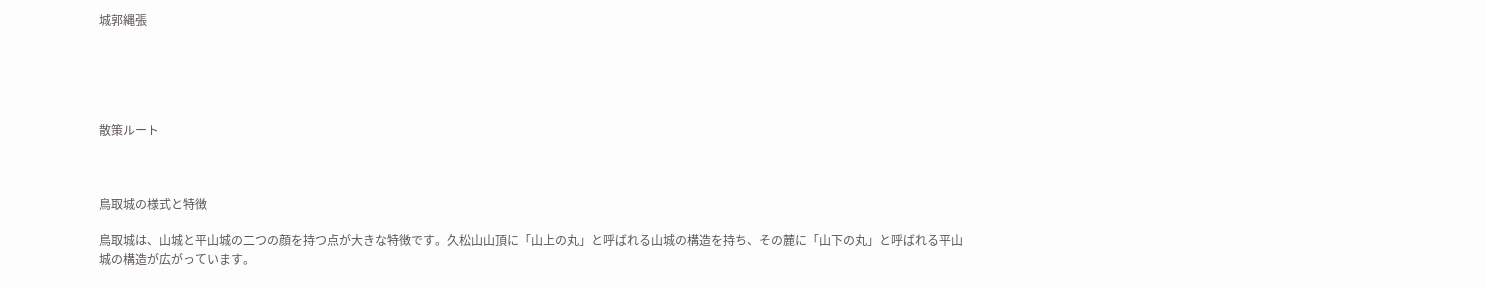城郭縄張





散策ルート



鳥取城の様式と特徴

鳥取城は、山城と平山城の二つの顔を持つ点が大きな特徴です。久松山山頂に「山上の丸」と呼ばれる山城の構造を持ち、その麓に「山下の丸」と呼ばれる平山城の構造が広がっています。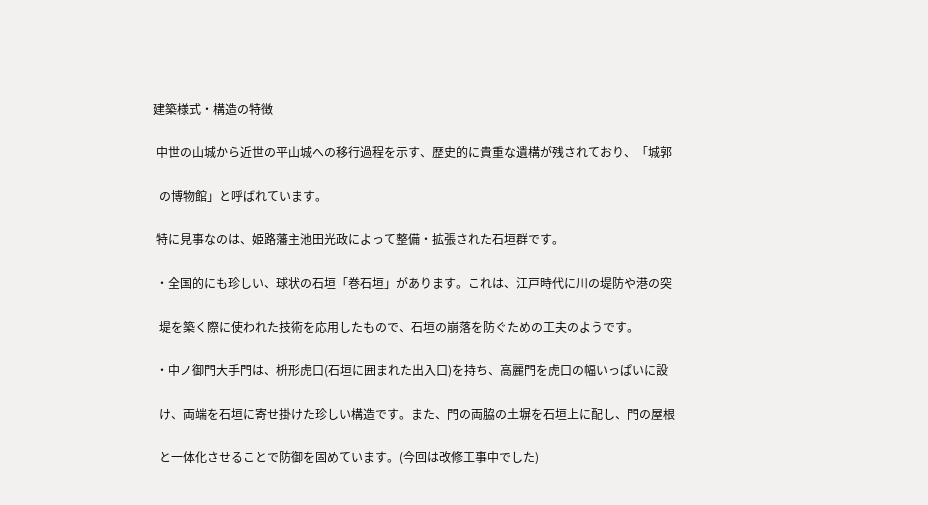建築様式・構造の特徴

 中世の山城から近世の平山城への移行過程を示す、歴史的に貴重な遺構が残されており、「城郭

  の博物館」と呼ばれています。

 特に見事なのは、姫路藩主池田光政によって整備・拡張された石垣群です。

 ・全国的にも珍しい、球状の石垣「巻石垣」があります。これは、江戸時代に川の堤防や港の突

  堤を築く際に使われた技術を応用したもので、石垣の崩落を防ぐための工夫のようです。

 ・中ノ御門大手門は、枡形虎口(石垣に囲まれた出入口)を持ち、高麗門を虎口の幅いっぱいに設

  け、両端を石垣に寄せ掛けた珍しい構造です。また、門の両脇の土塀を石垣上に配し、門の屋根

  と一体化させることで防御を固めています。(今回は改修工事中でした)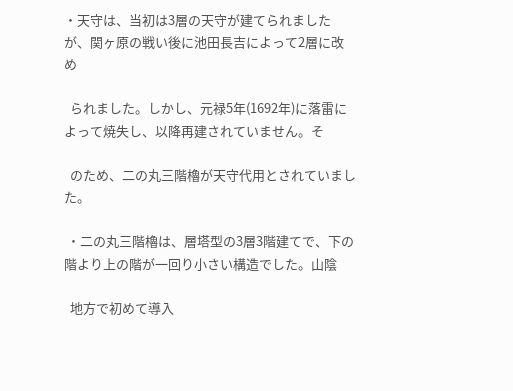・天守は、当初は3層の天守が建てられましたが、関ヶ原の戦い後に池田長吉によって2層に改め

  られました。しかし、元禄5年(1692年)に落雷によって焼失し、以降再建されていません。そ

  のため、二の丸三階櫓が天守代用とされていました。

 ・二の丸三階櫓は、層塔型の3層3階建てで、下の階より上の階が一回り小さい構造でした。山陰

  地方で初めて導入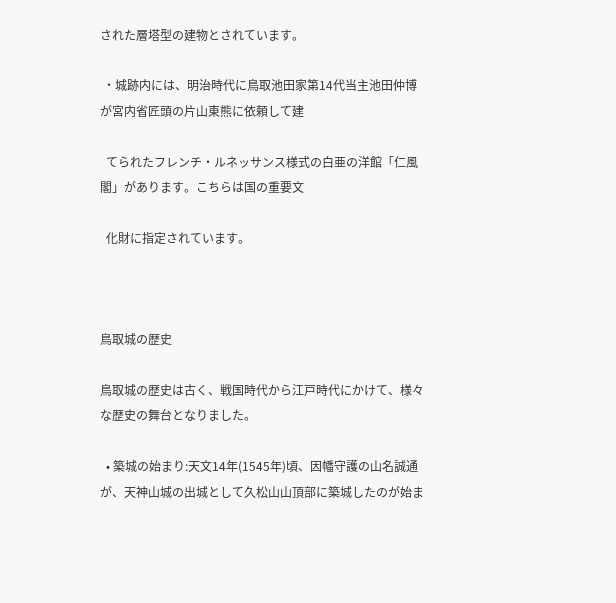された層塔型の建物とされています。

 ・城跡内には、明治時代に鳥取池田家第14代当主池田仲博が宮内省匠頭の片山東熊に依頼して建

  てられたフレンチ・ルネッサンス様式の白亜の洋館「仁風閣」があります。こちらは国の重要文

  化財に指定されています。



鳥取城の歴史

鳥取城の歴史は古く、戦国時代から江戸時代にかけて、様々な歴史の舞台となりました。

  • 築城の始まり:天文14年(1545年)頃、因幡守護の山名誠通が、天神山城の出城として久松山山頂部に築城したのが始ま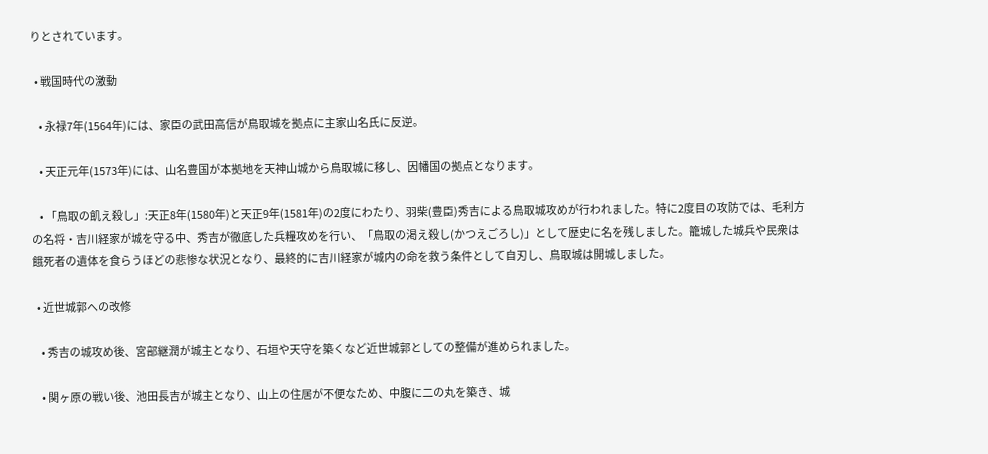りとされています。

  • 戦国時代の激動

    • 永禄7年(1564年)には、家臣の武田高信が鳥取城を拠点に主家山名氏に反逆。

    • 天正元年(1573年)には、山名豊国が本拠地を天神山城から鳥取城に移し、因幡国の拠点となります。

    • 「鳥取の飢え殺し」:天正8年(1580年)と天正9年(1581年)の2度にわたり、羽柴(豊臣)秀吉による鳥取城攻めが行われました。特に2度目の攻防では、毛利方の名将・吉川経家が城を守る中、秀吉が徹底した兵糧攻めを行い、「鳥取の渇え殺し(かつえごろし)」として歴史に名を残しました。籠城した城兵や民衆は餓死者の遺体を食らうほどの悲惨な状況となり、最終的に吉川経家が城内の命を救う条件として自刃し、鳥取城は開城しました。

  • 近世城郭への改修

    • 秀吉の城攻め後、宮部継潤が城主となり、石垣や天守を築くなど近世城郭としての整備が進められました。

    • 関ヶ原の戦い後、池田長吉が城主となり、山上の住居が不便なため、中腹に二の丸を築き、城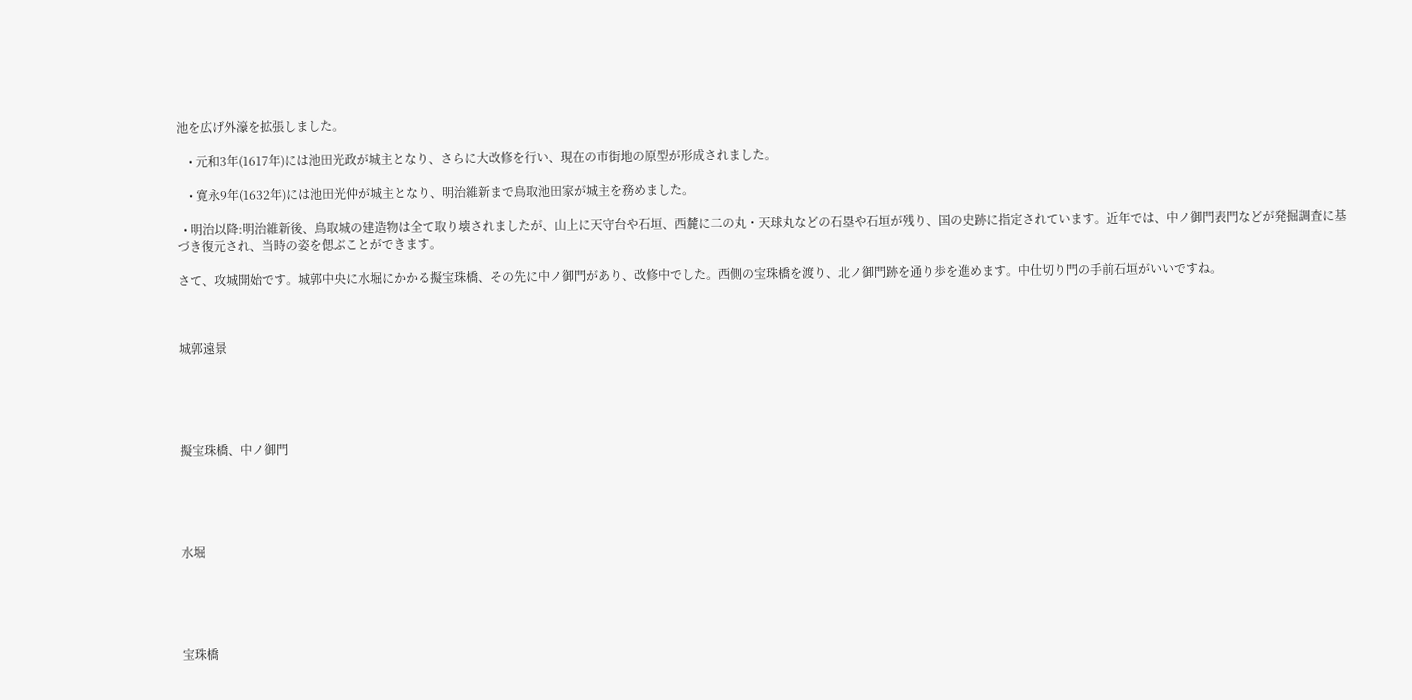池を広げ外濠を拡張しました。

    • 元和3年(1617年)には池田光政が城主となり、さらに大改修を行い、現在の市街地の原型が形成されました。

    • 寛永9年(1632年)には池田光仲が城主となり、明治維新まで鳥取池田家が城主を務めました。

  • 明治以降:明治維新後、鳥取城の建造物は全て取り壊されましたが、山上に天守台や石垣、西麓に二の丸・天球丸などの石塁や石垣が残り、国の史跡に指定されています。近年では、中ノ御門表門などが発掘調査に基づき復元され、当時の姿を偲ぶことができます。

さて、攻城開始です。城郭中央に水堀にかかる擬宝珠橋、その先に中ノ御門があり、改修中でした。西側の宝珠橋を渡り、北ノ御門跡を通り歩を進めます。中仕切り門の手前石垣がいいですね。



城郭遠景





擬宝珠橋、中ノ御門





水堀





宝珠橋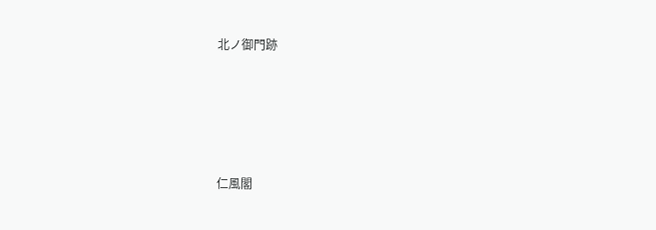北ノ御門跡





仁風閣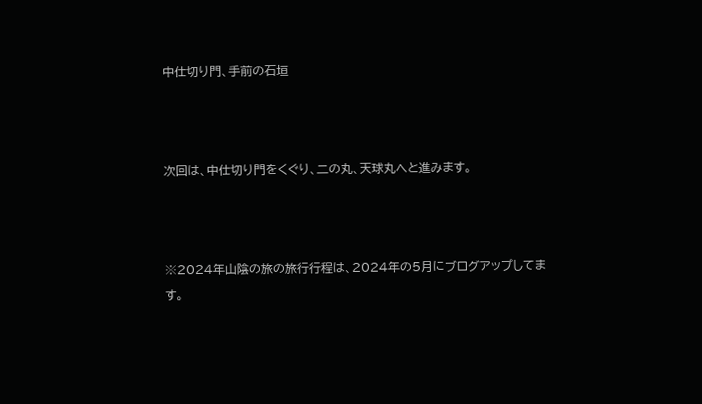中仕切り門、手前の石垣



次回は、中仕切り門をくぐり、二の丸、天球丸へと進みます。



※2024年山陰の旅の旅行行程は、2024年の5月にブログアップしてます。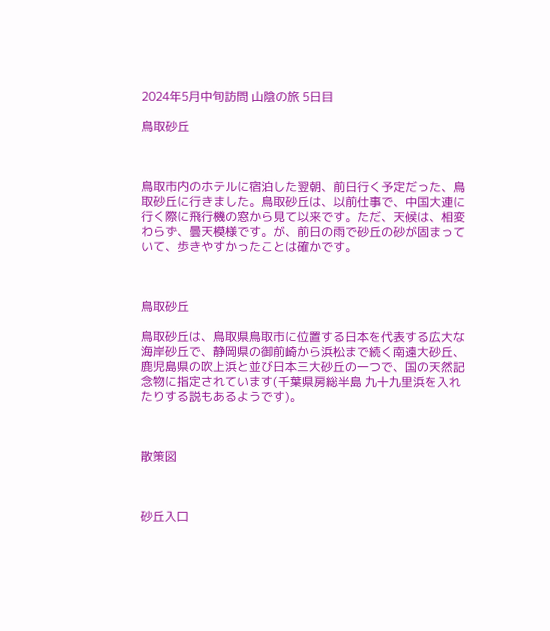2024年5月中旬訪問 山陰の旅 5日目

鳥取砂丘



鳥取市内のホテルに宿泊した翌朝、前日行く予定だった、鳥取砂丘に行きました。鳥取砂丘は、以前仕事で、中国大連に行く際に飛行機の窓から見て以来です。ただ、天候は、相変わらず、曇天模様です。が、前日の雨で砂丘の砂が固まっていて、歩きやすかったことは確かです。



鳥取砂丘

鳥取砂丘は、鳥取県鳥取市に位置する日本を代表する広大な海岸砂丘で、静岡県の御前崎から浜松まで続く南遠大砂丘、鹿児島県の吹上浜と並び日本三大砂丘の一つで、国の天然記念物に指定されています(千葉県房総半島 九十九里浜を入れたりする説もあるようです)。



散策図



砂丘入口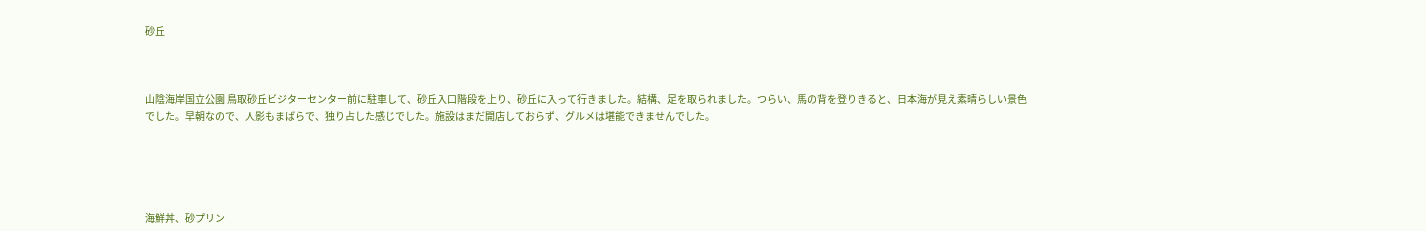砂丘



山陰海岸国立公園 鳥取砂丘ビジターセンター前に駐車して、砂丘入口階段を上り、砂丘に入って行きました。結構、足を取られました。つらい、馬の背を登りきると、日本海が見え素晴らしい景色でした。早朝なので、人影もまばらで、独り占した感じでした。施設はまだ開店しておらず、グルメは堪能できませんでした。





海鮮丼、砂プリン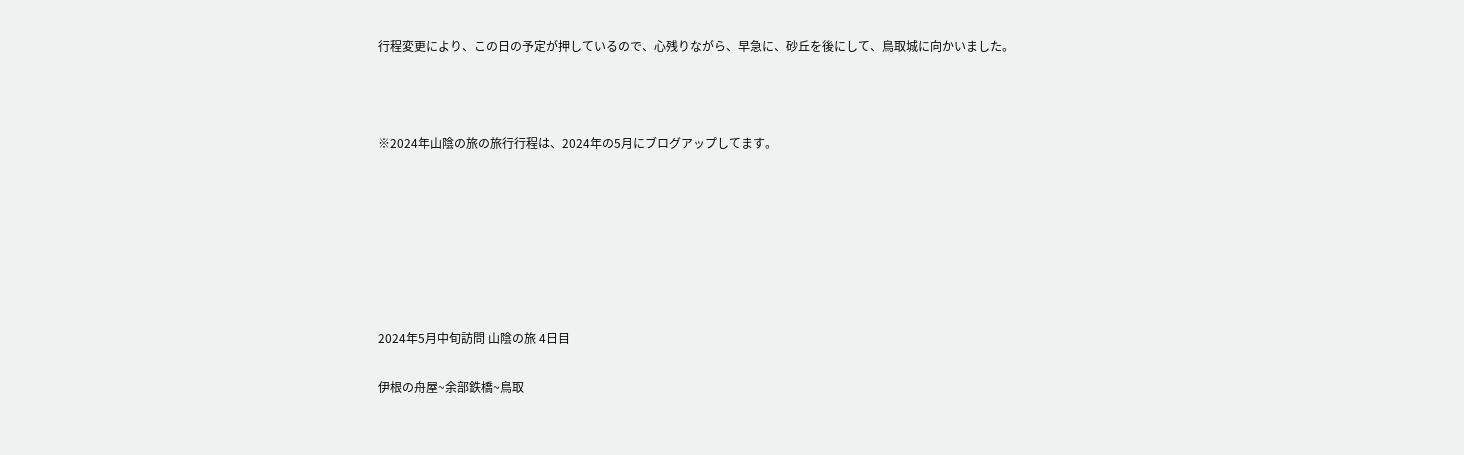行程変更により、この日の予定が押しているので、心残りながら、早急に、砂丘を後にして、鳥取城に向かいました。



※2024年山陰の旅の旅行行程は、2024年の5月にブログアップしてます。







2024年5月中旬訪問 山陰の旅 4日目

伊根の舟屋~余部鉄橋~鳥取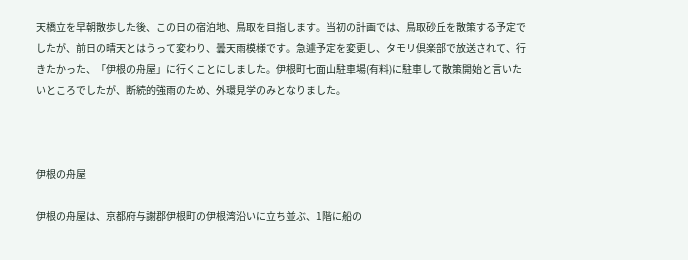天橋立を早朝散歩した後、この日の宿泊地、鳥取を目指します。当初の計画では、鳥取砂丘を散策する予定でしたが、前日の晴天とはうって変わり、曇天雨模様です。急遽予定を変更し、タモリ倶楽部で放送されて、行きたかった、「伊根の舟屋」に行くことにしました。伊根町七面山駐車場(有料)に駐車して散策開始と言いたいところでしたが、断続的強雨のため、外環見学のみとなりました。



伊根の舟屋

伊根の舟屋は、京都府与謝郡伊根町の伊根湾沿いに立ち並ぶ、1階に船の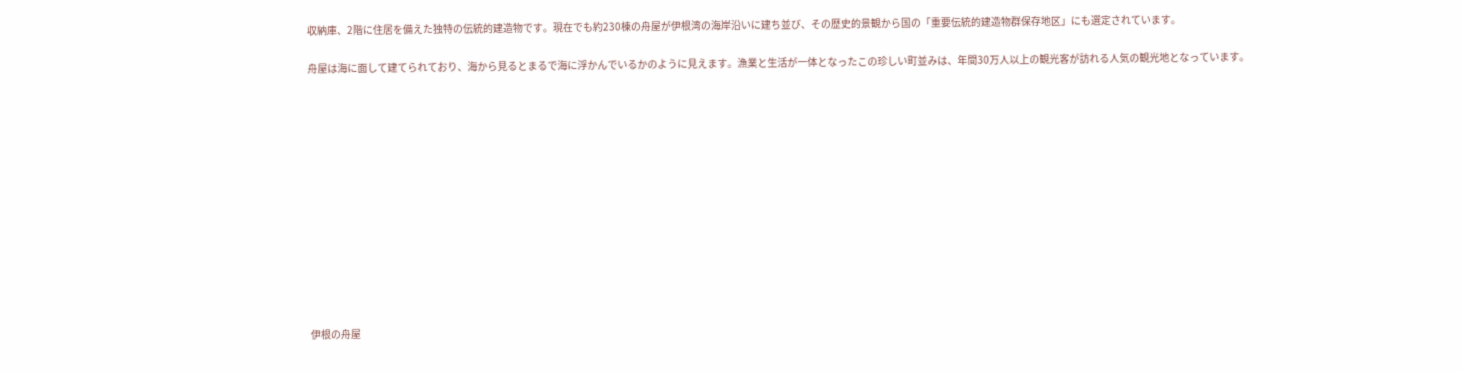収納庫、2階に住居を備えた独特の伝統的建造物です。現在でも約230棟の舟屋が伊根湾の海岸沿いに建ち並び、その歴史的景観から国の「重要伝統的建造物群保存地区」にも選定されています。

舟屋は海に面して建てられており、海から見るとまるで海に浮かんでいるかのように見えます。漁業と生活が一体となったこの珍しい町並みは、年間30万人以上の観光客が訪れる人気の観光地となっています。













伊根の舟屋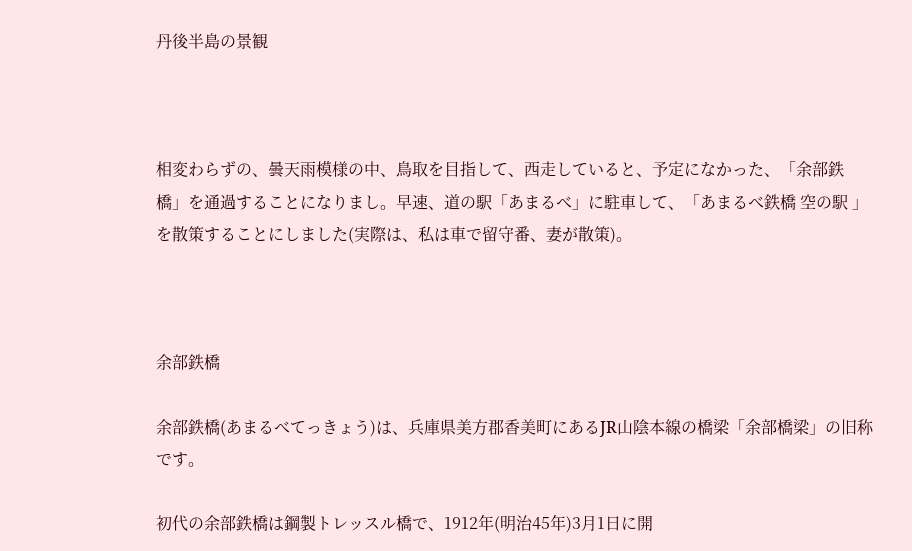丹後半島の景観



相変わらずの、曇天雨模様の中、鳥取を目指して、西走していると、予定になかった、「余部鉄橋」を通過することになりまし。早速、道の駅「あまるべ」に駐車して、「あまるべ鉄橋 空の駅 」を散策することにしました(実際は、私は車で留守番、妻が散策)。



余部鉄橋

余部鉄橋(あまるべてっきょう)は、兵庫県美方郡香美町にあるJR山陰本線の橋梁「余部橋梁」の旧称です。

初代の余部鉄橋は鋼製トレッスル橋で、1912年(明治45年)3月1日に開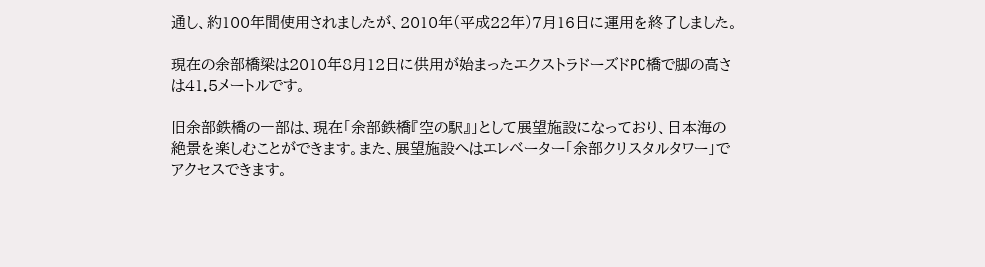通し、約100年間使用されましたが、2010年(平成22年)7月16日に運用を終了しました。

現在の余部橋梁は2010年8月12日に供用が始まったエクストラドーズドPC橋で脚の高さは41.5メートルです。

旧余部鉄橋の一部は、現在「余部鉄橋『空の駅』」として展望施設になっており、日本海の絶景を楽しむことができます。また、展望施設へはエレベーター「余部クリスタルタワー」でアクセスできます。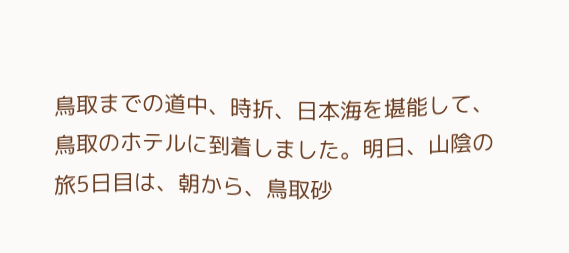鳥取までの道中、時折、日本海を堪能して、鳥取のホテルに到着しました。明日、山陰の旅5日目は、朝から、鳥取砂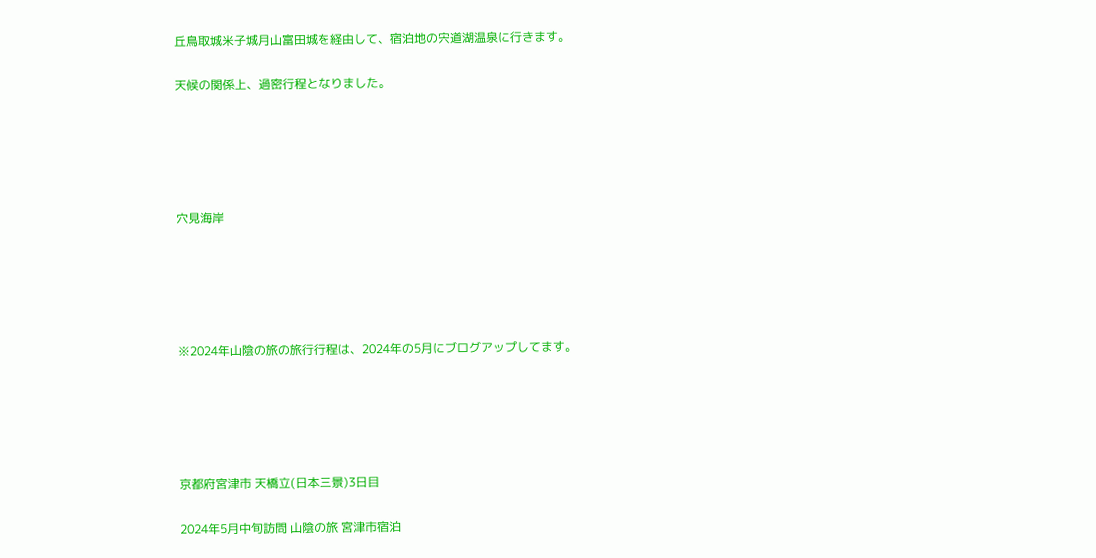丘鳥取城米子城月山富田城を経由して、宿泊地の宍道湖温泉に行きます。

天候の関係上、過密行程となりました。





穴見海岸





※2024年山陰の旅の旅行行程は、2024年の5月にブログアップしてます。





京都府宮津市 天橋立(日本三景)3日目

2024年5月中旬訪問 山陰の旅 宮津市宿泊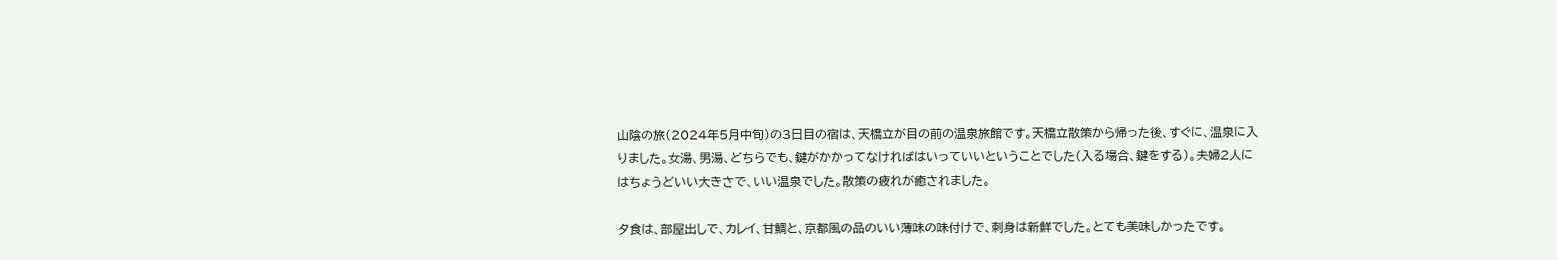山陰の旅(2024年5月中旬)の3日目の宿は、天橋立が目の前の温泉旅館です。天橋立散策から帰った後、すぐに、温泉に入りました。女湯、男湯、どちらでも、鍵がかかってなければはいっていいということでした(入る場合、鍵をする)。夫婦2人にはちょうどいい大きさで、いい温泉でした。散策の疲れが癒されました。

夕食は、部屋出しで、カレイ、甘鯛と、京都風の品のいい薄味の味付けで、刺身は新鮮でした。とても美味しかったです。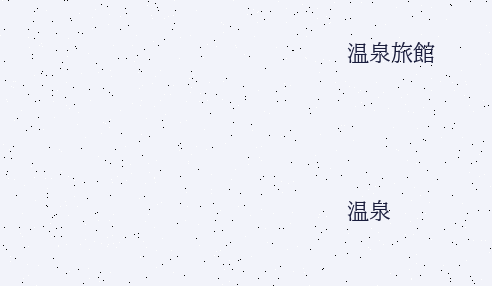温泉旅館



温泉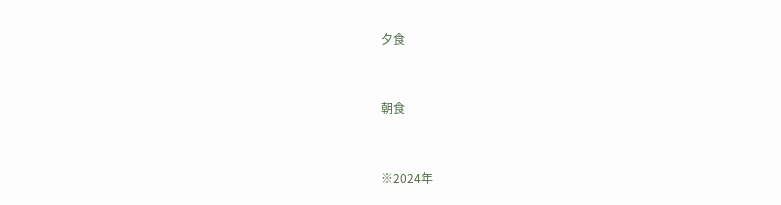夕食



朝食



※2024年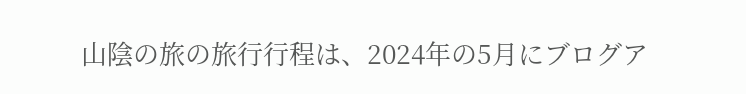山陰の旅の旅行行程は、2024年の5月にブログア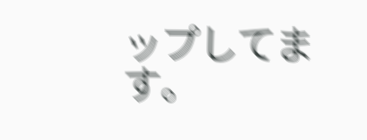ップしてます。